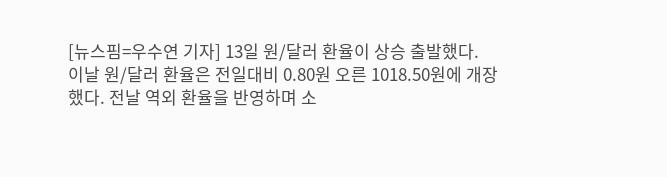[뉴스핌=우수연 기자] 13일 원/달러 환율이 상승 출발했다.
이날 원/달러 환율은 전일대비 0.80원 오른 1018.50원에 개장했다. 전날 역외 환율을 반영하며 소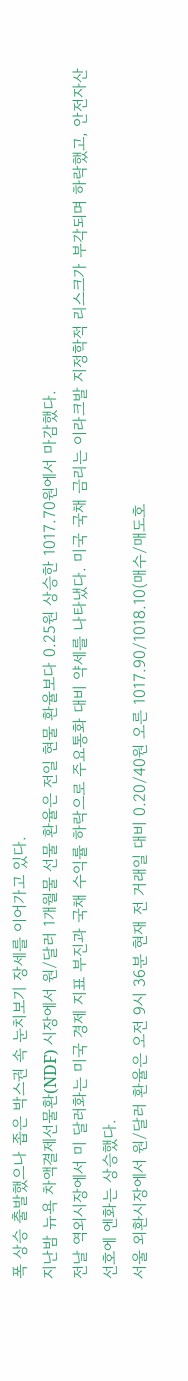폭 상승 출발했으나 좁은 박스권 속 눈치보기 장세를 이어가고 있다.
지난밤 뉴욕 차액결제선물환(NDF) 시장에서 원/달러 1개월물 선물 환율은 전일 현물 환율보다 0.25원 상승한 1017.70원에서 마감했다.
전날 역외시장에서 미 달러화는 미국 경제 지표 부진과 국채 수익률 하락으로 주요통화 대비 약세를 나타냈다. 미국 국채 금리는 이라크발 지정학적 리스크가 부각되며 하락했고, 안전자산선호에 엔화는 상승했다.
서울 외환시장에서 원/달러 환율은 오전 9시 36분 현재 전 거래일 대비 0.20/40원 오른 1017.90/1018.10(매수/매도호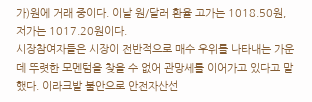가)원에 거래 중이다. 이날 원/달러 환율 고가는 1018.50원, 저가는 1017.20원이다.
시장참여자들은 시장이 전반적으로 매수 우위를 나타내는 가운데 뚜렷한 모멘텀을 찾을 수 없어 관망세를 이어가고 있다고 말했다. 이라크발 불안으로 안전자산선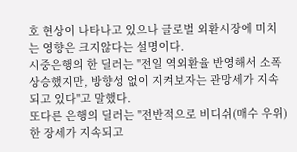호 현상이 나타나고 있으나 글로벌 외환시장에 미치는 영향은 크지않다는 설명이다.
시중은행의 한 딜러는 "전일 역외환율 반영해서 소폭 상승했지만, 방향성 없이 지켜보자는 관망세가 지속되고 있다"고 말했다.
또다른 은행의 딜러는 "전반적으로 비디쉬(매수 우위)한 장세가 지속되고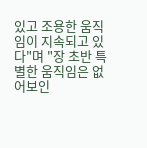있고 조용한 움직임이 지속되고 있다"며 "장 초반 특별한 움직임은 없어보인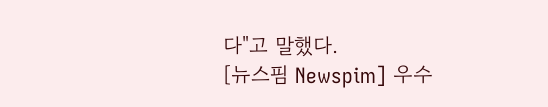다"고 말했다.
[뉴스핌 Newspim] 우수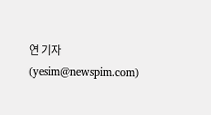연 기자 (yesim@newspim.com)